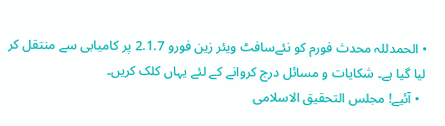• الحمدللہ محدث فورم کو نئےسافٹ ویئر زین فورو 2.1.7 پر کامیابی سے منتقل کر لیا گیا ہے۔ شکایات و مسائل درج کروانے کے لئے یہاں کلک کریں۔
  • آئیے! مجلس التحقیق الاسلامی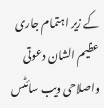کے زیر اہتمام جاری عظیم الشان دعوتی واصلاحی ویب سائٹس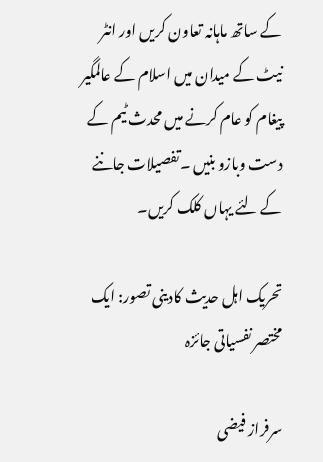کے ساتھ ماہانہ تعاون کریں اور انٹر نیٹ کے میدان میں اسلام کے عالمگیر پیغام کو عام کرنے میں محدث ٹیم کے دست وبازو بنیں ۔تفصیلات جاننے کے لئے یہاں کلک کریں۔

تحریک اہل حدیث کادینی تصور: ایک مختصر نفسیاتی جائزہ

سرفراز فیضی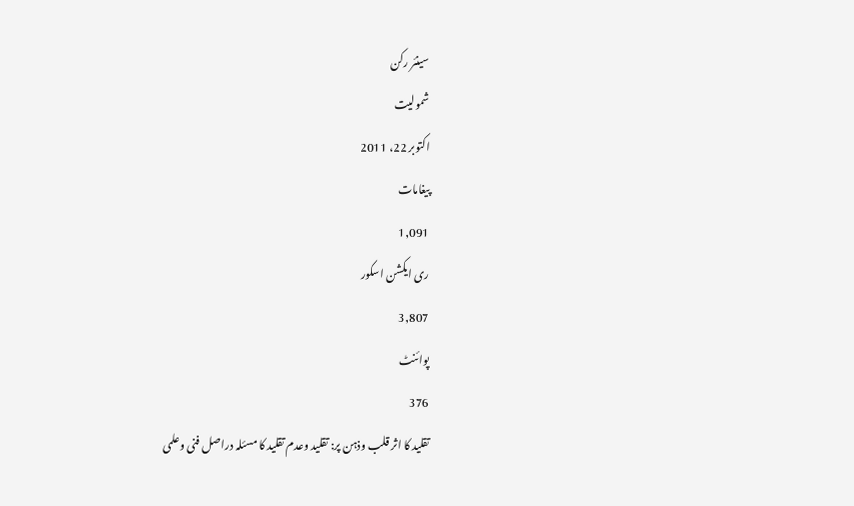سینئر رکن
شمولیت
اکتوبر 22، 2011
پیغامات
1,091
ری ایکشن اسکور
3,807
پوائنٹ
376
تقلید کا اثر قلب وذہن پر: تقلید وعدم تقلید کا مسئلہ دراصل فنی وعلمی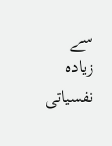سے زیادہ نفسیاتی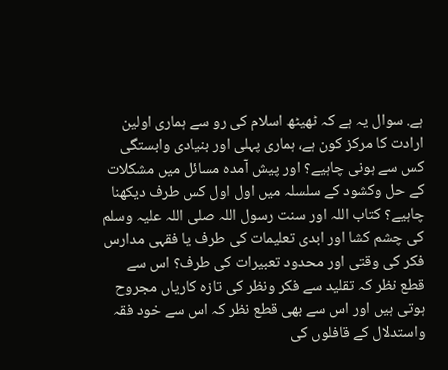ہے. سوال یہ ہے کہ ٹھیٹھ اسلام کی رو سے ہماری اولین ارادت کا مرکز کون ہے، ہماری پہلی اور بنیادی وابستگی کس سے ہونی چاہیے؟ اور پیش آمدہ مسائل میں مشکلات کے حل وکشود کے سلسلہ میں اول اول کس طرف دیکھنا چاہیے؟ کتاب اللہ اور سنت رسول اللہ صلی اللہ علیہ وسلم کی چشم کشا اور ابدی تعلیمات کی طرف یا فقہی مدارس فکر کی وقتی اور محدود تعبیرات کی طرف؟ اس سے قطع نظر کہ تقلید سے فکر ونظر کی تازہ کاریاں مجروح ہوتی ہیں اور اس سے بھی قطع نظر کہ اس سے خود فقہ واستدلال کے قافلوں کی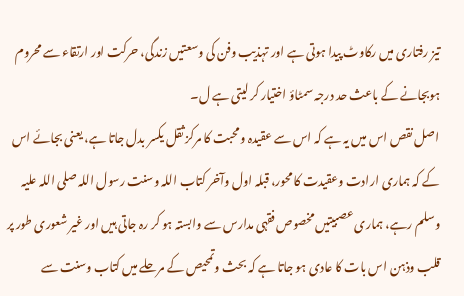تیز رفتاری میں رکاوٹ پیدا ہوتی ہے اور تہذیب وفن کی وسعتیں زندگی، حرکت اور ارتقاء سے محروم ہوبجانے کے باعث حد درجہ سمٹاؤ اختیار کر لیتی ہے ل۔
اصل نقص اس میں یہ ہے کہ اس سے عقیدہ ومحبت کا مرکز ثقل یکسر بدل جاتا ہے، یعنی بجائے اس کے کہ ہماری ارادت وعقیدت کا محور، قبلہ اول وآخر کتاب اللہ وسنت رسول اللہ صلی اللہ علیہ وسلم رہے، ہماری عصبیتیں مخصوص فقہی مدارس سے وابستہ ہو کر رہ جاتی ہیں اور غیر شعوری طور پر قلب وذہن اس بات کا عادی ہو جاتا ہے کہ بحث وتمحیص کے مرحلے میں کتاب وسنت سے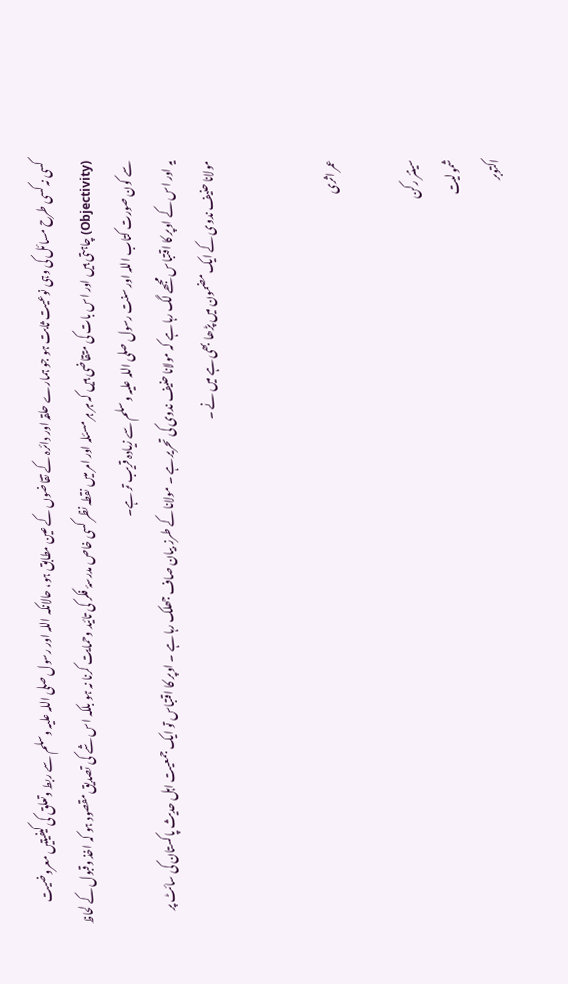کسی نہ کسی طرح مسائل کی وہی نوعیت ثابت ہو جو ہمارے حلقہ اور دائرہ کے تقاضوں کے عین مطابق ہو، حالانکہ اللہ اور رسول صلی اللہ علیہ وسلم سے ربط وتعلق کی کیفیتیں معروضیت (Objectivity) چاہتی ہیں اور اس بات کی متقاضی ہیں کہ ہر ہر مسئلہ اور امر میں نقطہ نظر کسی خاص مدرسۂ فکر کی تائید وحمایت کرنا نہ ہو بلکہ اس شے کی تصدیق مقصود ہو کہ اخذ وقبول کے لحاظ سے کون صورت کتاب اللہ اور سنت رسول صلی اللہ علیہ وسلم سے زیادہ قریب تر ہے۔
یہ اور اس کے اوپر کا اقتباس مجھے لگ رہا ہے کہ مولانا حنیف ندوی کی تحریر ہے ۔ مولانا کے طرز بیان صاف جھلک رہا ہے ۔ اوپر کا اقتباس تو ایک جمعیت اہل حدیث پاکستان کی سائٹ پر مولانا حنیف ندوی کے ایک مضمون میں پڑھا بھی ہے میں نے ۔


عمر اثری

سینئر رکن
شمولیت
اکتوبر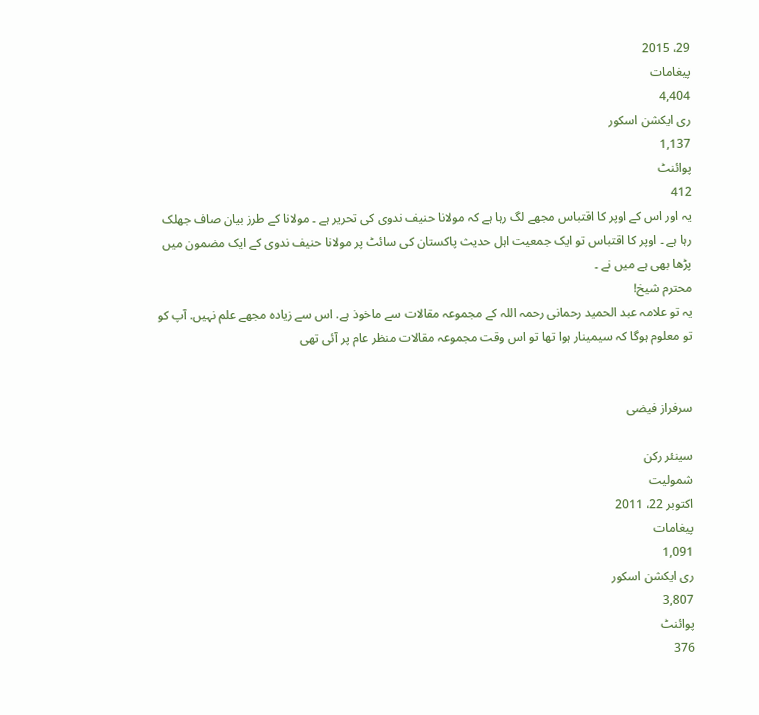29، 2015
پیغامات
4,404
ری ایکشن اسکور
1,137
پوائنٹ
412
یہ اور اس کے اوپر کا اقتباس مجھے لگ رہا ہے کہ مولانا حنیف ندوی کی تحریر ہے ۔ مولانا کے طرز بیان صاف جھلک رہا ہے ۔ اوپر کا اقتباس تو ایک جمعیت اہل حدیث پاکستان کی سائٹ پر مولانا حنیف ندوی کے ایک مضمون میں پڑھا بھی ہے میں نے ۔
محترم شیخ!
یہ تو علامہ عبد الحمید رحمانی رحمہ اللہ کے مجموعہ مقالات سے ماخوذ ہے. اس سے زیادہ مجھے علم نہیں. آپ کو تو معلوم ہوگا کہ سیمینار ہوا تھا تو اس وقت مجموعہ مقالات منظر عام پر آئی تھی


سرفراز فیضی

سینئر رکن
شمولیت
اکتوبر 22، 2011
پیغامات
1,091
ری ایکشن اسکور
3,807
پوائنٹ
376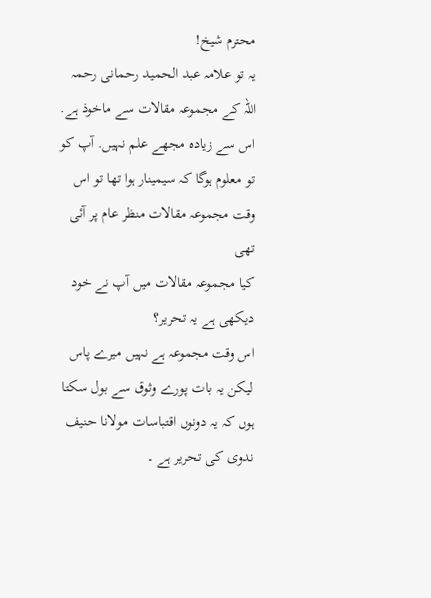محترم شیخ!
یہ تو علامہ عبد الحمید رحمانی رحمہ اللہ کے مجموعہ مقالات سے ماخوذ ہے. اس سے زیادہ مجھے علم نہیں. آپ کو تو معلوم ہوگا کہ سیمینار ہوا تھا تو اس وقت مجموعہ مقالات منظر عام پر آئی تھی
کیا مجموعہ مقالات میں آپ نے خود دیکھی ہے یہ تحریر؟
اس وقت مجموعہ ہے نہیں میرے پاس
لیکن یہ بات پورے وثوق سے بول سکتا ہوں کہ یہ دونوں اقتباسات مولانا حنیف ندوی کی تحریر ہے ۔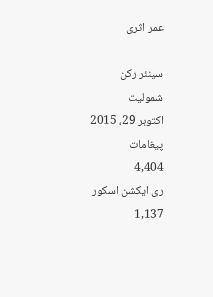عمر اثری

سینئر رکن
شمولیت
اکتوبر 29، 2015
پیغامات
4,404
ری ایکشن اسکور
1,137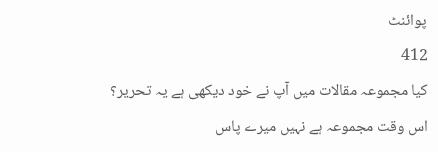پوائنٹ
412
کیا مجموعہ مقالات میں آپ نے خود دیکھی ہے یہ تحریر؟
اس وقت مجموعہ ہے نہیں میرے پاس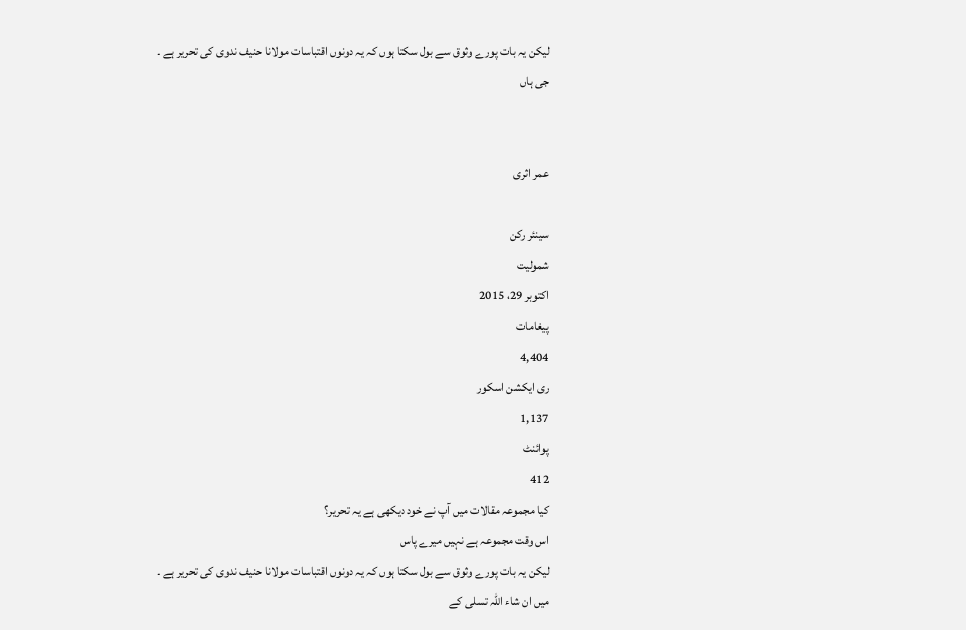لیکن یہ بات پورے وثوق سے بول سکتا ہوں کہ یہ دونوں اقتباسات مولانا حنیف ندوی کی تحریر ہے ۔
جی ہاں


عمر اثری

سینئر رکن
شمولیت
اکتوبر 29، 2015
پیغامات
4,404
ری ایکشن اسکور
1,137
پوائنٹ
412
کیا مجموعہ مقالات میں آپ نے خود دیکھی ہے یہ تحریر؟
اس وقت مجموعہ ہے نہیں میرے پاس
لیکن یہ بات پورے وثوق سے بول سکتا ہوں کہ یہ دونوں اقتباسات مولانا حنیف ندوی کی تحریر ہے ۔
میں ان شاء اللہ تسلی کے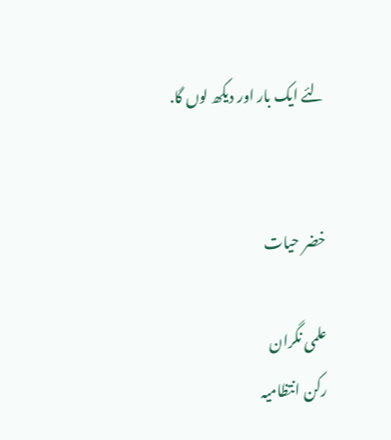لئے ایک بار اور دیکھ لوں گا.


خضر حیات

علمی نگران
رکن انتظامیہ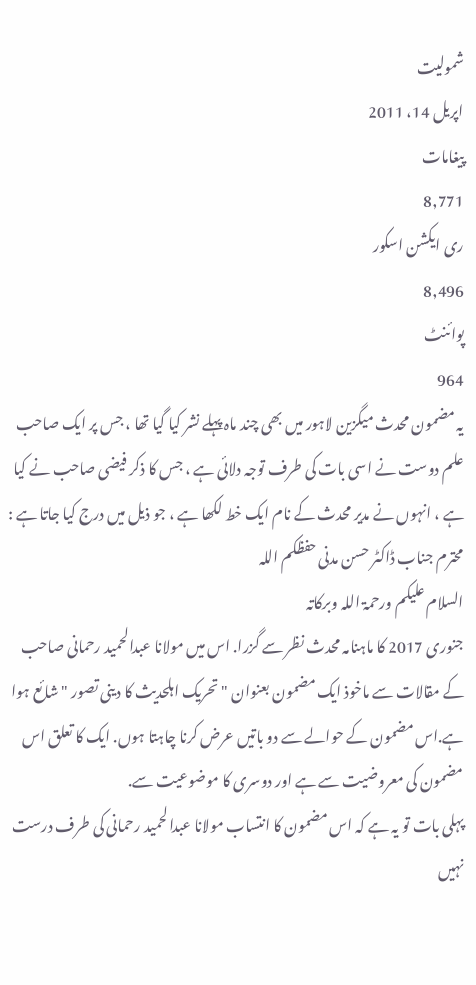شمولیت
اپریل 14، 2011
پیغامات
8,771
ری ایکشن اسکور
8,496
پوائنٹ
964
یہ مضمون محدث میگزین لاہور میں بھی چند ماہ پہلے نشر کیا گیا تھا ، جس پر ایک صاحب علم دوست نے اسی بات کی طرف توجہ دلائی ہے ، جس کا ذکر فیضی صاحب نے کیا ہے ، انہوں نے مدیر محدث کے نام ایک خط لکھا ہے ، جو ذیل میں درج کیا جاتا ہے :
محترم جناب ڈاکٹر حسن مدنی حفظکم اللہ
السلام علیکم ورحمۃ اللہ وبرکاتہ
جنوری 2017 کا ماہنامہ محدث نظر سے گزرا. اس میں مولانا عبدالحمید رحمانی صاحب کے مقالات سے ماخوذ ایک مضمون بعنوان "تحریک اہلحدیث کا دینی تصور " شائع ہوا ہے.اس مضمون کے حوالے سے دو باتیں عرض کرنا چاہتا ہوں. ایک کا تعلق اس مضمون کی معروضیت سے ہے اور دوسری کا موضوعیت سے.
پہلی بات تو یہ ہے کہ اس مضمون کا انتساب مولانا عبدالحمید رحمانی کی طرف درست نہیں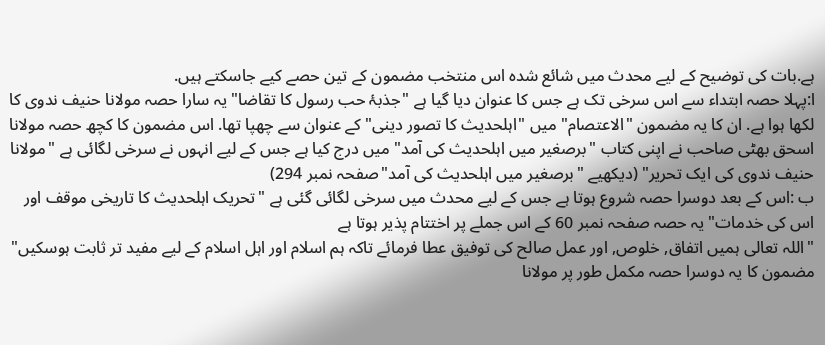ہے.بات کی توضیح کے لیے محدث میں شائع شدہ اس منتخب مضمون کے تین حصے کیے جاسکتے ہیں.
ا:پہلا حصہ ابتداء سے اس سرخی تک ہے جس کا عنوان دیا گیا ہے "جذبۂ حب رسول کا تقاضا" یہ سارا حصہ مولانا حنیف ندوی کا لکھا ہوا ہے. ان کا یہ مضمون "الاعتصام" میں "اہلحدیث کا تصور دینی" کے عنوان سے چھپا تھا. اس مضمون کا کچھ حصہ مولانا اسحق بھٹی صاحب نے اپنی کتاب "برصغیر میں اہلحدیث کی آمد" میں درج کیا ہے جس کے لیے انہوں نے سرخی لگائی ہے "مولانا حنیف ندوی کی ایک تحریر" (دیکھیے "برصغیر میں اہلحدیث کی آمد"صفحہ نمبر 294)
ب :اس کے بعد دوسرا حصہ شروع ہوتا ہے جس کے لیے محدث میں سرخی لگائی گئی ہے "تحریک اہلحدیث کا تاریخی موقف اور اس کی خدمات" یہ حصہ صفحہ نمبر 60 کے اس جملے پر اختتام پذیر ہوتا ہے
"اللہ تعالی ہمیں اتفاق, خلوص, اور عمل صالح کی توفیق عطا فرمائے تاکہ ہم اسلام اور اہل اسلام کے لیے مفید تر ثابت ہوسکیں"
مضمون کا یہ دوسرا حصہ مکمل طور پر مولانا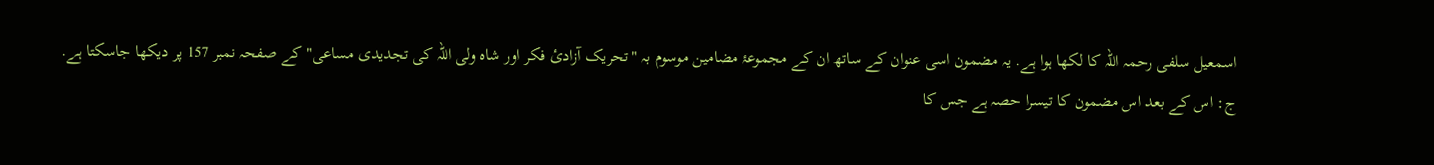اسمعیل سلفی رحمہ اللہ کا لکھا ہوا ہے. یہ مضمون اسی عنوان کے ساتھ ان کے مجموعۂ مضامین موسوم بہ "تحریک آزادئ فکر اور شاہ ولی اللہ کی تجدیدی مساعی" کے صفحہ نمبر 157 پر دیکھا جاسکتا ہے.
ج: اس کے بعد اس مضمون کا تیسرا حصہ ہے جس کا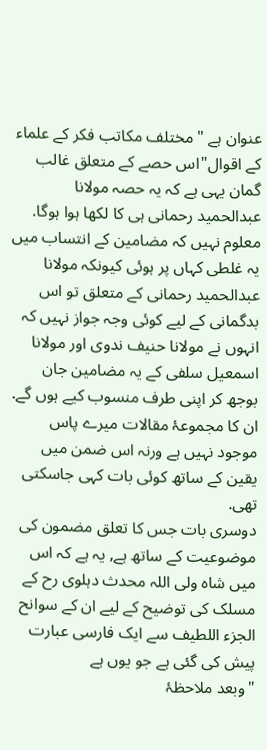عنوان ہے "مختلف مکاتب فکر کے علماء کے اقوال"اس حصے کے متعلق غالب گمان یہی ہے کہ یہ حصہ مولانا عبدالحمید رحمانی ہی کا لکھا ہوا ہوگا.
معلوم نہیں کہ مضامین کے انتساب میں یہ غلطی کہاں پر ہوئی کیونکہ مولانا عبدالحمید رحمانی کے متعلق تو اس بدگمانی کے لیے کوئی وجہ جواز نہیں کہ انہوں نے مولانا حنیف ندوی اور مولانا اسمعیل سلفی کے یہ مضامین جان بوجھ کر اپنی طرف منسوب کیے ہوں گے. ان کا مجموعۂ مقالات میرے پاس موجود نہیں ہے ورنہ اس ضمن میں یقین کے ساتھ کوئی بات کہی جاسکتی تھی.
دوسری بات جس کا تعلق مضمون کی موضوعیت کے ساتھ ہے, یہ ہے کہ اس میں شاہ ولی اللہ محدث دہلوی رح کے مسلک کی توضیح کے لیے ان کے سوانح الجزء اللطیف سے ایک فارسی عبارت پیش کی گئی ہے جو یوں ہے
"وبعد ملاحظۂ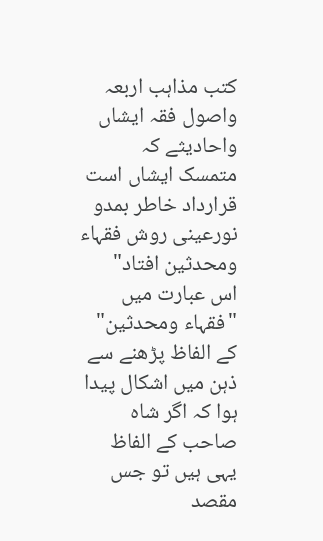کتب مذاہب اربعہ واصول فقہ ایشاں واحادیثے کہ متمسک ایشاں است قرارداد خاطر بمدو نورعینی روش فقہاء ومحدثین افتاد"
اس عبارت میں "فقہاء ومحدثین" کے الفاظ پڑھنے سے ذہن میں اشکال پیدا ہوا کہ اگر شاہ صاحب کے الفاظ یہی ہیں تو جس مقصد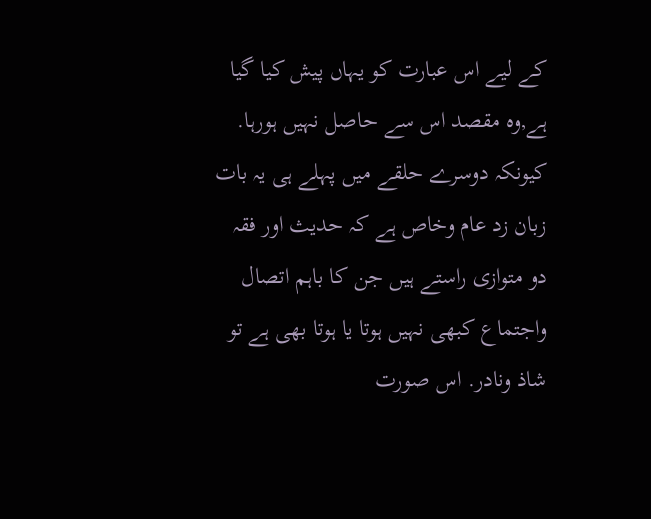کے لیے اس عبارت کو یہاں پیش کیا گیا ہے,وہ مقصد اس سے حاصل نہیں ہورہا. کیونکہ دوسرے حلقے میں پہلے ہی یہ بات زبان زد عام وخاص ہے کہ حدیث اور فقہ دو متوازی راستے ہیں جن کا باہم اتصال واجتماع کبھی نہیں ہوتا یا ہوتا بھی ہے تو شاذ ونادر. اس صورت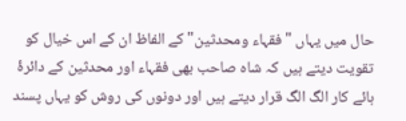حال میں یہاں "فقہاء ومحدثین" کے الفاظ ان کے اس خیال کو تقویت دیتے ہیں کہ شاہ صاحب بھی فقہاء اور محدثین کے دائرۂ ہائے کار الگ الگ قرار دیتے ہیں اور دونوں کی روش کو یہاں پسند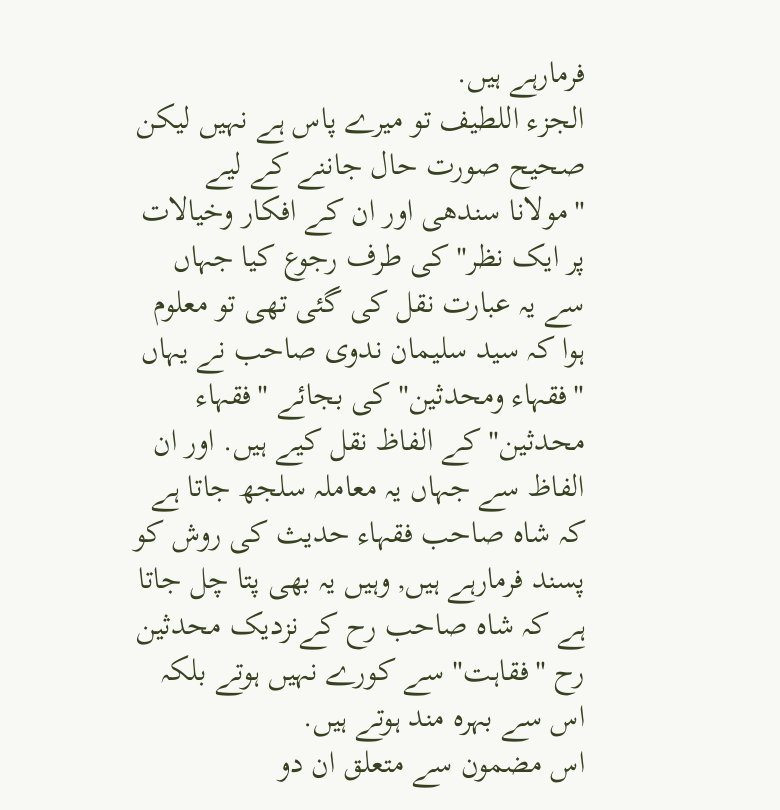فرمارہے ہیں.
الجزء اللطیف تو میرے پاس ہے نہیں لیکن صحیح صورت حال جاننے کے لیے "مولانا سندھی اور ان کے افکار وخیالات پر ایک نظر" کی طرف رجوع کیا جہاں سے یہ عبارت نقل کی گئی تھی تو معلوم ہوا کہ سید سلیمان ندوی صاحب نے یہاں "فقہاء ومحدثین" کی بجائے "فقہاء محدثین" کے الفاظ نقل کیے ہیں. اور ان الفاظ سے جہاں یہ معاملہ سلجھ جاتا ہے کہ شاہ صاحب فقہاء حدیث کی روش کو پسند فرمارہے ہیں, وہیں یہ بھی پتا چل جاتا ہے کہ شاہ صاحب رح کےنزدیک محدثین رح "فقاہت" سے کورے نہیں ہوتے بلکہ اس سے بہرہ مند ہوتے ہیں.
اس مضمون سے متعلق ان دو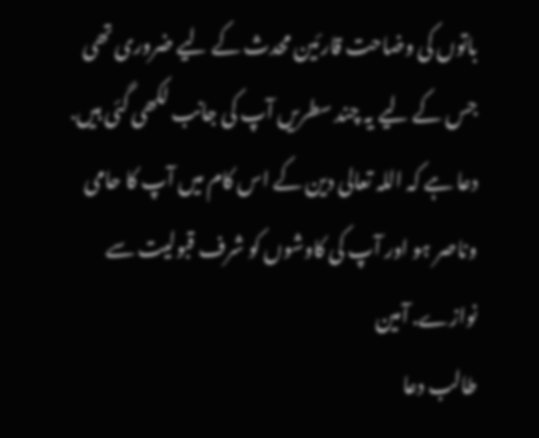باتوں کی وضاحت قارئین محدث کے لیے ضروری تھی جس کے لیے یہ چند سطریں آپ کی جانب لکھی گئی ہیں. دعا ہے کہ اللہ تعالی دین کے اس کام میں آپ کا حامی وناصر ہو اور آپ کی کاوشوں کو شرف قبولیت سے نوازے. آمین
طالب دعا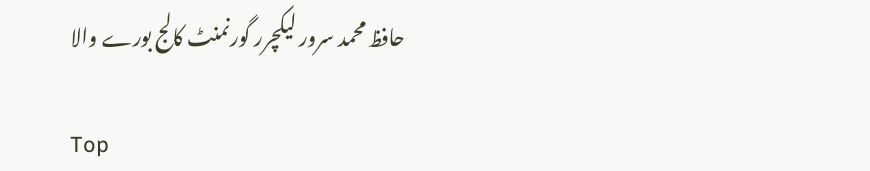حافظ محمد سرور لیکچرر گورنمنٹ کالج بورے والا

Top